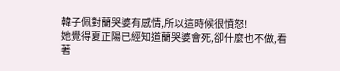韓子佩對蘭哭婆有感情,所以這時候很憤怒!
她覺得夏正陽已經知道蘭哭婆會死,卻什麼也不做,看著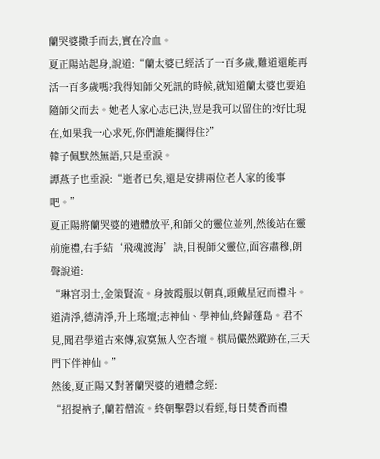蘭哭婆撒手而去,實在冷血。
夏正陽站起身,說道:“蘭太婆已經活了一百多歲,難道還能再活一百多歲嗎?我得知師父死訊的時候,就知道蘭太婆也要追隨師父而去。她老人家心志已決,豈是我可以留住的?好比現在,如果我一心求死,你們誰能攔得住?”
韓子佩默然無語,只是垂淚。
譚燕子也垂淚:“逝者已矣,還是安排兩位老人家的後事吧。”
夏正陽將蘭哭婆的遺體放平,和師父的靈位並列,然後站在靈前施禮,右手結‘飛魂渡海’訣,目視師父靈位,面容肅穆,朗聲說道:
“琳宮羽士,金策賢流。身披霞服以朝真,頭戴星冠而禮斗。道清淨,德清淨,升上瑤壇;志神仙、學神仙,終歸蓬島。君不見,聞君學道古來傳,寂寞無人空杏壇。棋局儼然蹤跡在,三天門下伴神仙。”
然後,夏正陽又對著蘭哭婆的遺體念經:
“招提衲子,蘭若僧流。終朝擊磬以看經,每日焚香而禮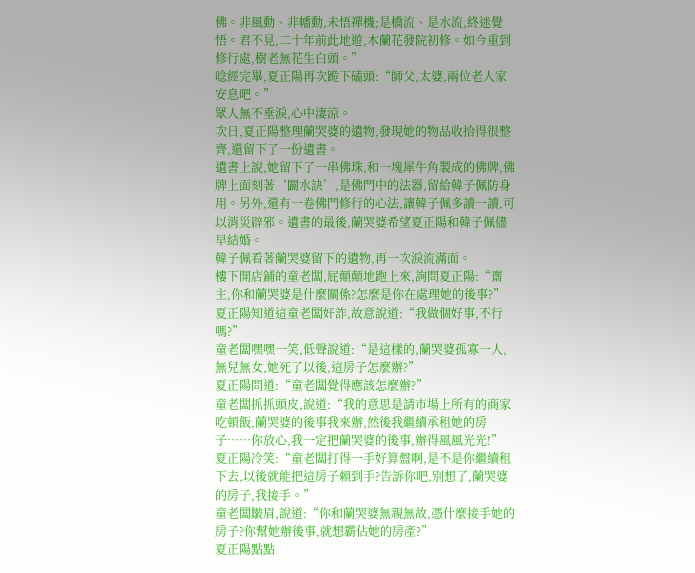佛。非風動、非幡動,未悟禪機;是橋流、是水流,終迷覺悟。君不見,二十年前此地遊,木蘭花發院初修。如今重到修行處,樹老無花生白頭。”
唸經完畢,夏正陽再次跪下磕頭:“師父,太婆,兩位老人家安息吧。”
眾人無不垂淚,心中淒涼。
次日,夏正陽整理蘭哭婆的遺物,發現她的物品收拾得很整齊,還留下了一份遺書。
遺書上說,她留下了一串佛珠,和一塊犀牛角製成的佛牌,佛牌上面刻著‘闢水訣’,是佛門中的法器,留給韓子佩防身用。另外,還有一卷佛門修行的心法,讓韓子佩多讀一讀,可以消災辟邪。遺書的最後,蘭哭婆希望夏正陽和韓子佩儘早結婚。
韓子佩看著蘭哭婆留下的遺物,再一次淚流滿面。
樓下開店鋪的童老闆,屁顛顛地跑上來,詢問夏正陽:“齋主,你和蘭哭婆是什麼關係?怎麼是你在處理她的後事?”
夏正陽知道這童老闆奸詐,故意說道:“我做個好事,不行嗎?”
童老闆嘿嘿一笑,低聲說道:“是這樣的,蘭哭婆孤寡一人,無兒無女,她死了以後,這房子怎麼辦?”
夏正陽問道:“童老闆覺得應該怎麼辦?”
童老闆抓抓頭皮,說道:“我的意思是請市場上所有的商家吃頓飯,蘭哭婆的後事我來辦,然後我繼續承租她的房子……你放心,我一定把蘭哭婆的後事,辦得風風光光!”
夏正陽冷笑:“童老闆打得一手好算盤啊,是不是你繼續租下去,以後就能把這房子賴到手?告訴你吧,別想了,蘭哭婆的房子,我接手。”
童老闆皺眉,說道:“你和蘭哭婆無親無故,憑什麼接手她的房子?你幫她辦後事,就想霸佔她的房產?”
夏正陽點點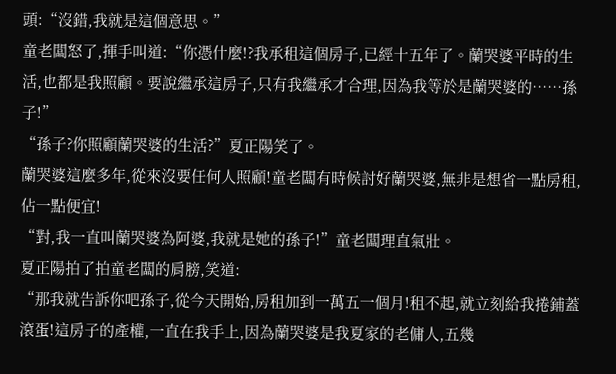頭:“沒錯,我就是這個意思。”
童老闆怒了,揮手叫道:“你憑什麼!?我承租這個房子,已經十五年了。蘭哭婆平時的生活,也都是我照顧。要說繼承這房子,只有我繼承才合理,因為我等於是蘭哭婆的……孫子!”
“孫子?你照顧蘭哭婆的生活?”夏正陽笑了。
蘭哭婆這麼多年,從來沒要任何人照顧!童老闆有時候討好蘭哭婆,無非是想省一點房租,佔一點便宜!
“對,我一直叫蘭哭婆為阿婆,我就是她的孫子!”童老闆理直氣壯。
夏正陽拍了拍童老闆的肩膀,笑道:
“那我就告訴你吧孫子,從今天開始,房租加到一萬五一個月!租不起,就立刻給我捲鋪蓋滾蛋!這房子的產權,一直在我手上,因為蘭哭婆是我夏家的老傭人,五幾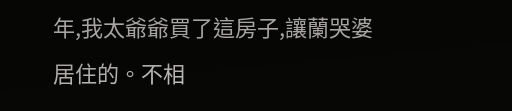年,我太爺爺買了這房子,讓蘭哭婆居住的。不相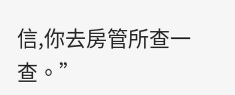信,你去房管所查一查。”